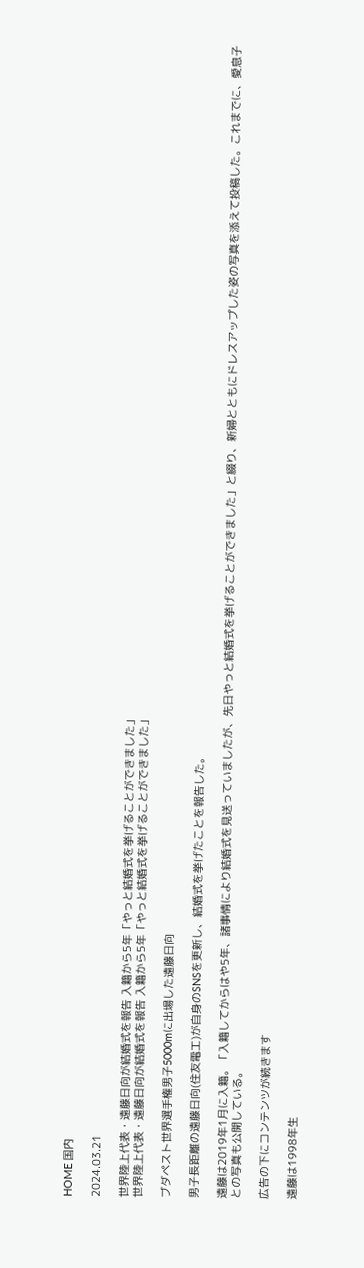HOME 国内

2024.03.21

世界陸上代表・遠藤日向が結婚式を報告 入籍から5年「やっと結婚式を挙げることができました」
世界陸上代表・遠藤日向が結婚式を報告 入籍から5年「やっと結婚式を挙げることができました」

ブダペスト世界選手権男子5000mに出場した遠藤日向

男子長距離の遠藤日向(住友電工)が自身のSNSを更新し、結婚式を挙げたことを報告した。

遠藤は2019年1月に入籍。「入籍してからはや5年、諸事情により結婚式を見送っていましたが、先日やっと結婚式を挙げることができました」と綴り、新婦とともにドレスアップした姿の写真を添えて投稿した。これまでに、愛息子との写真も公開している。

広告の下にコンテンツが続きます

遠藤は1998年生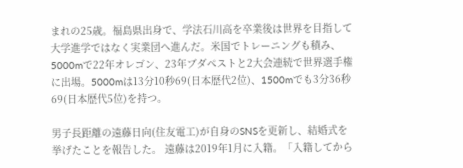まれの25歳。福島県出身で、学法石川高を卒業後は世界を目指して大学進学ではなく実業団へ進んだ。米国でトレーニングも積み、5000mで22年オレゴン、23年ブダペストと2大会連続で世界選手権に出場。5000mは13分10秒69(日本歴代2位)、1500mでも3分36秒69(日本歴代5位)を持つ。

男子長距離の遠藤日向(住友電工)が自身のSNSを更新し、結婚式を挙げたことを報告した。 遠藤は2019年1月に入籍。「入籍してから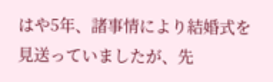はや5年、諸事情により結婚式を見送っていましたが、先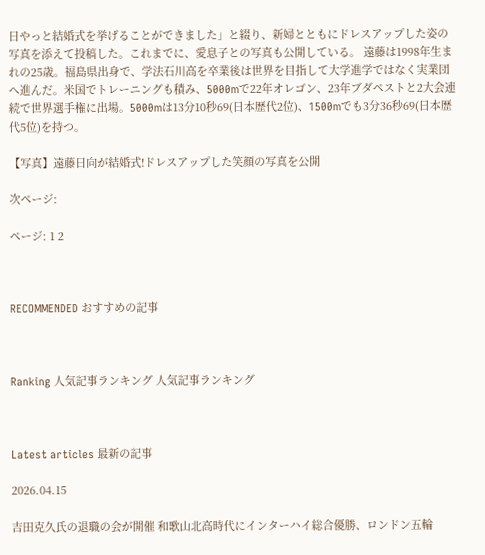日やっと結婚式を挙げることができました」と綴り、新婦とともにドレスアップした姿の写真を添えて投稿した。これまでに、愛息子との写真も公開している。 遠藤は1998年生まれの25歳。福島県出身で、学法石川高を卒業後は世界を目指して大学進学ではなく実業団へ進んだ。米国でトレーニングも積み、5000mで22年オレゴン、23年ブダペストと2大会連続で世界選手権に出場。5000mは13分10秒69(日本歴代2位)、1500mでも3分36秒69(日本歴代5位)を持つ。

【写真】遠藤日向が結婚式!ドレスアップした笑顔の写真を公開

次ページ:

ページ: 1 2



RECOMMENDED おすすめの記事



Ranking 人気記事ランキング 人気記事ランキング



Latest articles 最新の記事

2026.04.15

吉田克久氏の退職の会が開催 和歌山北高時代にインターハイ総合優勝、ロンドン五輪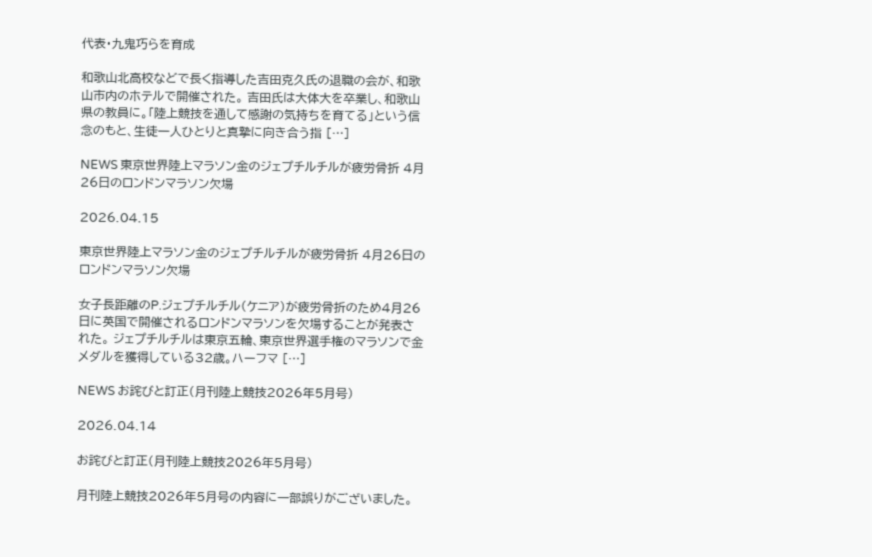代表・九鬼巧らを育成

和歌山北高校などで長く指導した吉田克久氏の退職の会が、和歌山市内のホテルで開催された。 吉田氏は大体大を卒業し、和歌山県の教員に。「陸上競技を通して感謝の気持ちを育てる」という信念のもと、生徒一人ひとりと真摯に向き合う指 […]

NEWS 東京世界陸上マラソン金のジェプチルチルが疲労骨折 4月26日のロンドンマラソン欠場

2026.04.15

東京世界陸上マラソン金のジェプチルチルが疲労骨折 4月26日のロンドンマラソン欠場

女子長距離のP.ジェプチルチル(ケニア)が疲労骨折のため4月26日に英国で開催されるロンドンマラソンを欠場することが発表された。 ジェプチルチルは東京五輪、東京世界選手権のマラソンで金メダルを獲得している32歳。ハーフマ […]

NEWS お詫びと訂正(月刊陸上競技2026年5月号)

2026.04.14

お詫びと訂正(月刊陸上競技2026年5月号)

月刊陸上競技2026年5月号の内容に一部誤りがございました。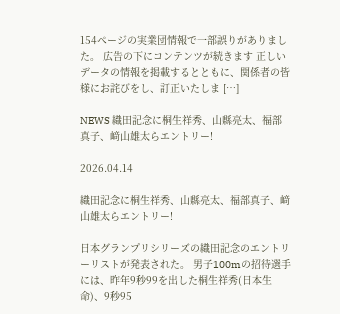154ページの実業団情報で一部誤りがありました。 広告の下にコンテンツが続きます 正しいデータの情報を掲載するとともに、関係者の皆様にお詫びをし、訂正いたしま […]

NEWS 織田記念に桐生祥秀、山縣亮太、福部真子、﨑山雄太らエントリー!

2026.04.14

織田記念に桐生祥秀、山縣亮太、福部真子、﨑山雄太らエントリー!

日本グランプリシリーズの織田記念のエントリーリストが発表された。 男子100mの招待選手には、昨年9秒99を出した桐生祥秀(日本生命)、9秒95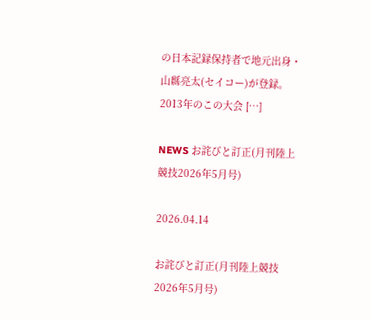の日本記録保持者で地元出身・山縣亮太(セイコー)が登録。2013年のこの大会 […]

NEWS お詫びと訂正(月刊陸上競技2026年5月号)

2026.04.14

お詫びと訂正(月刊陸上競技2026年5月号)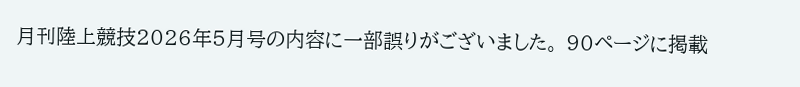月刊陸上競技2026年5月号の内容に一部誤りがございました。 90ページに掲載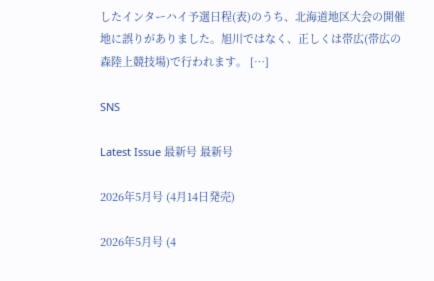したインターハイ予選日程(表)のうち、北海道地区大会の開催地に誤りがありました。旭川ではなく、正しくは帯広(帯広の森陸上競技場)で行われます。 […]

SNS

Latest Issue 最新号 最新号

2026年5月号 (4月14日発売)

2026年5月号 (4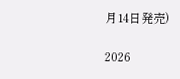月14日発売)

2026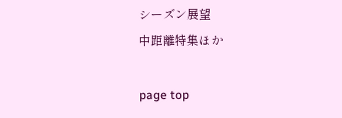シーズン展望
中距離特集ほか

page top